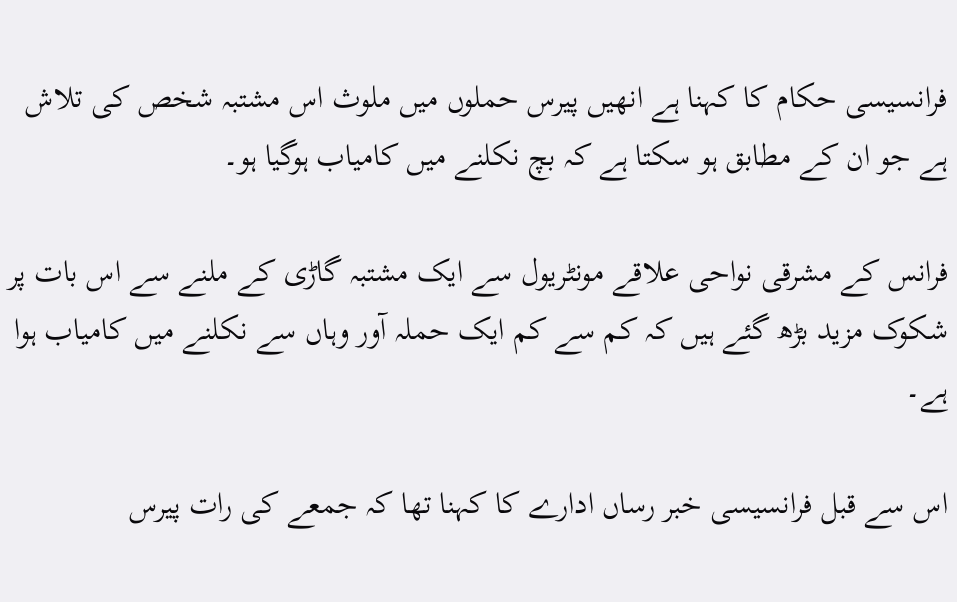فرانسیسی حکام کا کہنا ہے انھیں پیرس حملوں میں ملوث اس مشتبہ شخص کی تلاش ہے جو ان کے مطابق ہو سکتا ہے کہ بچ نکلنے میں کامیاب ہوگیا ہو۔

فرانس کے مشرقی نواحی علاقے مونٹریول سے ایک مشتبہ گاڑی کے ملنے سے اس بات پر شکوک مزید بڑھ گئے ہیں کہ کم سے کم ایک حملہ آور وہاں سے نکلنے میں کامیاب ہوا ہے۔

اس سے قبل فرانسیسی خبر رساں ادارے کا کہنا تھا کہ جمعے کی رات پیرس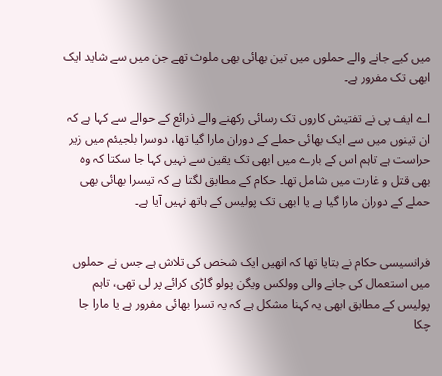میں کیے جانے والے حملوں میں تین بھائی بھی ملوث تھے جن میں سے شاید ایک ابھی تک مفرور ہے۔

اے ایف پی نے تفتیش کاروں تک رسائی رکھنے والے ذرائع کے حوالے سے کہا ہے کہ ان تینوں میں سے ایک بھائی حملے کے دوران مارا گیا تھا، دوسرا بلجیئم میں زیر حراست ہے تاہم اس کے بارے میں ابھی تک یقین سے نہیں کہا جا سکتا کہ وہ بھی قتل و غارت میں شامل تھا۔ حکام کے مطابق لگتا ہے کہ تیسرا بھائی بھی حملے کے دوران مارا گیا ہے یا ابھی تک پولیس کے ہاتھ نہیں آیا ہے۔


فرانسیسی حکام نے بتایا تھا کہ انھیں ایک شخص کی تلاش ہے جس نے حملوں میں استعمال کی جانے والی وولکس ویگن پولو گاڑی کرائے پر لی تھی، تاہم پولیس کے مطابق ابھی یہ کہنا مشکل ہے کہ یہ تسرا بھائی مفرور ہے یا مارا جا چکا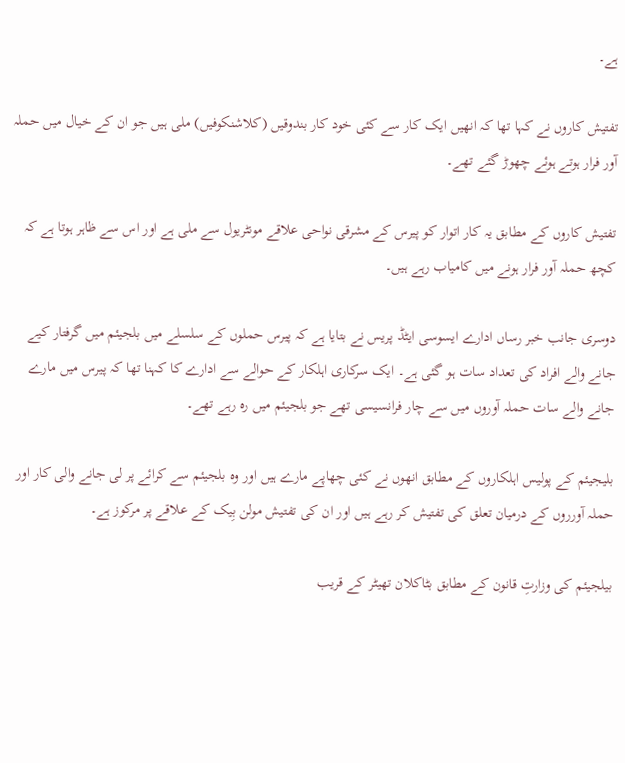ہے۔

تفتیش کاروں نے کہا تھا کہ انھیں ایک کار سے کئی خود کار بندوقیں (کلاشنکوفیں) ملی ہیں جو ان کے خیال میں حملہ آور فرار ہوتے ہوئے چھوڑ گئے تھے۔

تفتیش کاروں کے مطابق یہ کار اتوار کو پیرس کے مشرقی نواحی علاقے مونٹریول سے ملی ہے اور اس سے ظاہر ہوتا ہے کہ کچھ حملہ آور فرار ہونے میں کامیاب رہے ہیں۔

دوسری جانب خبر رساں ادارے ایسوسی ایٹڈ پریس نے بتایا ہے کہ پیرس حملوں کے سلسلے میں بلجیئم میں گرفتار کیے جانے والے افراد کی تعداد سات ہو گئی ہے۔ ایک سرکاری اہلکار کے حوالے سے ادارے کا کہنا تھا کہ پیرس میں مارے جانے والے سات حملہ آوروں میں سے چار فرانسیسی تھے جو بلجیئم میں رہ رہے تھے۔

بلیجیئم کے پولیس اہلکاروں کے مطابق انھوں نے کئی چھاپے مارے ہیں اور وہ بلجیئم سے کرائے پر لی جانے والی کار اور حملہ آورروں کے درمیان تعلق کی تفتیش کر رہے ہیں اور ان کی تفتیش مولن بِیک کے علاقے پر مرکوز ہے۔

بیلجیئم کی وزارتِ قانون کے مطابق بٹاکلان تھیٹر کے قریب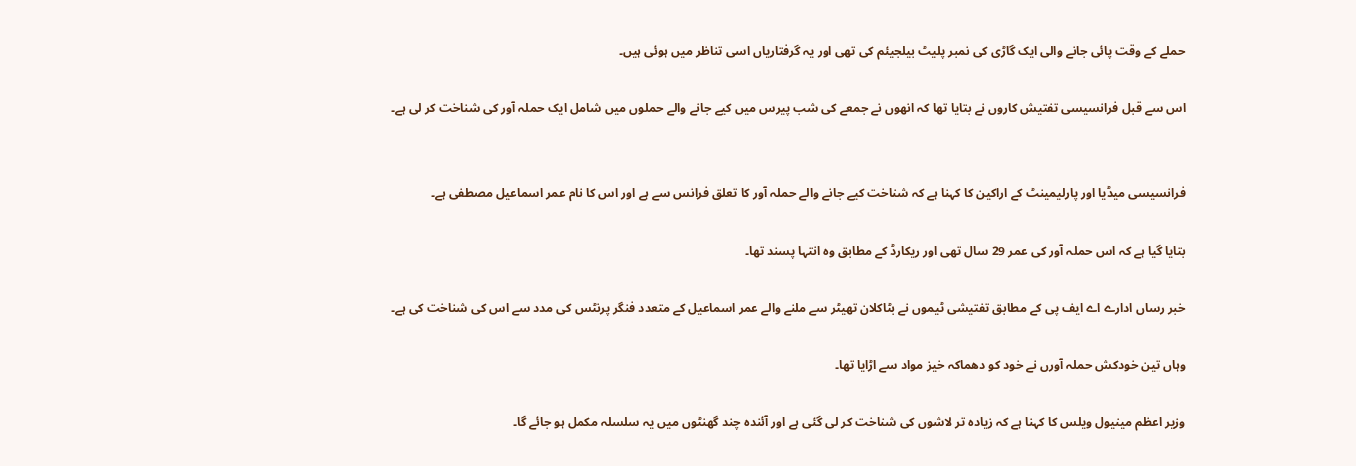حملے کے وقت پائی جانے والی ایک گاڑی کی نمبر پلیٹ بیلجیئم کی تھی اور یہ گرفتاریاں اسی تناظر میں ہوئی ہیں۔

اس سے قبل فرانسیسی تفتیش کاروں نے بتایا تھا کہ انھوں نے جمعے کی شب پیرس میں کیے جانے والے حملوں میں شامل ایک حملہ آور کی شناخت کر لی ہے۔


فرانسیسی میڈیا اور پارلیمینٹ کے اراکین کا کہنا ہے کہ شناخت کیے جانے والے حملہ آور کا تعلق فرانس سے ہے اور اس کا نام عمر اسماعیل مصطفی ہے۔

بتایا گیا ہے کہ اس حملہ آور کی عمر 29 سال تھی اور ریکارڈ کے مطابق وہ انتہا پسند تھا۔

خبر رساں ادارے اے ایف پی کے مطابق تفتیشی ٹیموں نے بٹاکلان تھیٹر سے ملنے والے عمر اسماعیل کے متعدد فنگر پرنٹس کی مدد سے اس کی شناخت کی ہے۔

وہاں تین خودکش حملہ آورں نے خود کو دھماکہ خیز مواد سے اڑایا تھا۔

وزیر اعظم مینیول ویلس کا کہنا ہے کہ زیادہ تر لاشوں کی شناخت کر لی گئی ہے اور آئندہ چند گھنٹوں میں یہ سلسلہ مکمل ہو جائے گا۔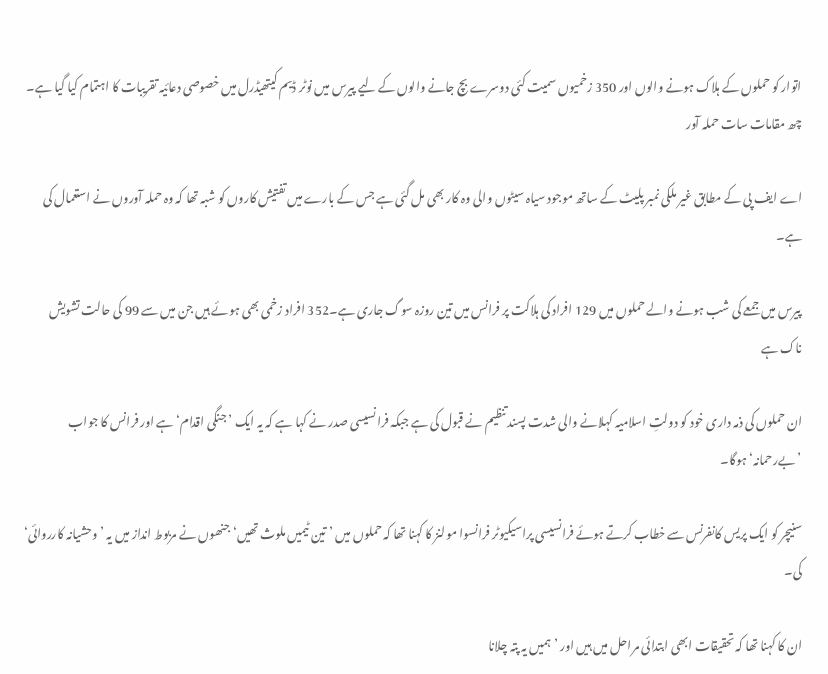اتوار کو حملوں کے ہلاک ہونے والوں اور 350 زخمیوں سمیت کئی دوسرے بچ جانے والوں کے لیے پیرس میں نوٹر ڈیم کیتھیڈرل میں خصوصی دعائیہ تقریبات کا اہتمام کیا گیا ہے۔
چھ مقامات سات حملہ آور

اے ایف پی کے مطابق غیر ملکی نمبر پلیٹ کے ساتھ موجود سیاہ سیٹوں والی وہ کار بھی مل گئی ہے جس کے بارے میں تفتیش کاروں کو شبہ تھا کہ وہ حملہ آوروں نے استعمال کی ہے۔

پیرس میں جمعے کی شب ہونے والے حملوں میں 129 افراد کی ہلاکت پر فرانس میں تین روزہ سوگ جاری ہے۔352 افراد زخمی بھی ہوئے ہیں جن میں سے 99 کی حالت تشویش ناک ہے

ان حملوں کی ذمہ داری خود کو دولتِ اسلامیہ کہلانے والی شدت پسند تنظیم نے قبول کی ہے جبکہ فرانسیسی صدر نے کہا ہے کہ یہ ایک ’جنگی اقدام‘ ہے اور فرانس کا جواب ’بےرحمانہ‘ ہوگا۔

سنیچر کو ایک پریس کانفرنس سے خطاب کرتے ہوئے فرانسیسی پراسیکیوٹر فرانسوا مولنز کا کہنا تھا کہ حملوں میں ’تین ٹیمیں ملوث تھیں‘ جنھوں نے مربوط انداز میں یہ ’وحشیانہ کارروائی‘ کی۔

ان کا کہنا تھا کہ تحقیقات ابھی ابتدائی مراحل میں ہیں اور ’ہمیں یہ پتہ چلانا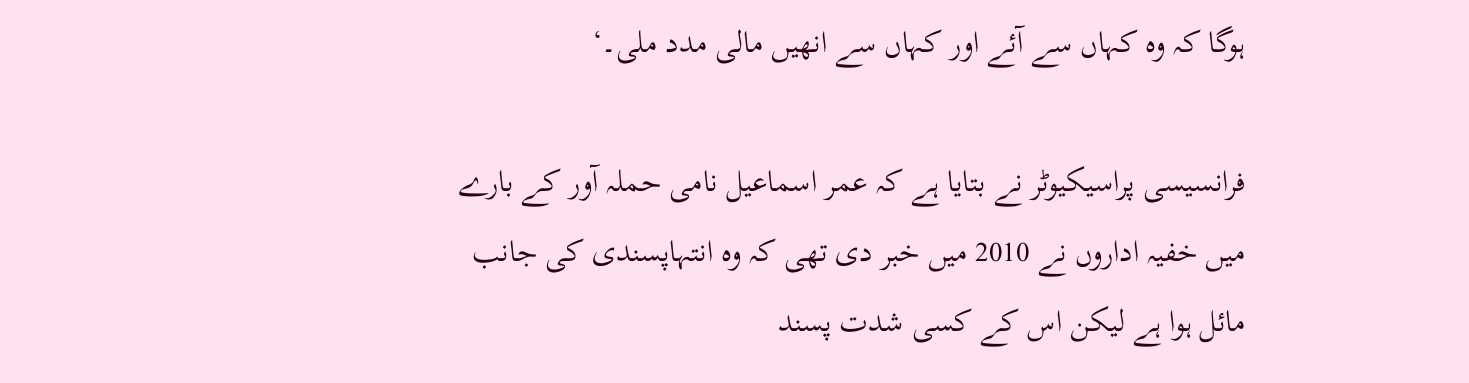ہوگا کہ وہ کہاں سے آئے اور کہاں سے انھیں مالی مدد ملی۔‘

فرانسیسی پراسیکیوٹر نے بتایا ہے کہ عمر اسماعیل نامی حملہ آور کے بارے میں خفیہ اداروں نے 2010 میں خبر دی تھی کہ وہ انتہاپسندی کی جانب مائل ہوا ہے لیکن اس کے کسی شدت پسند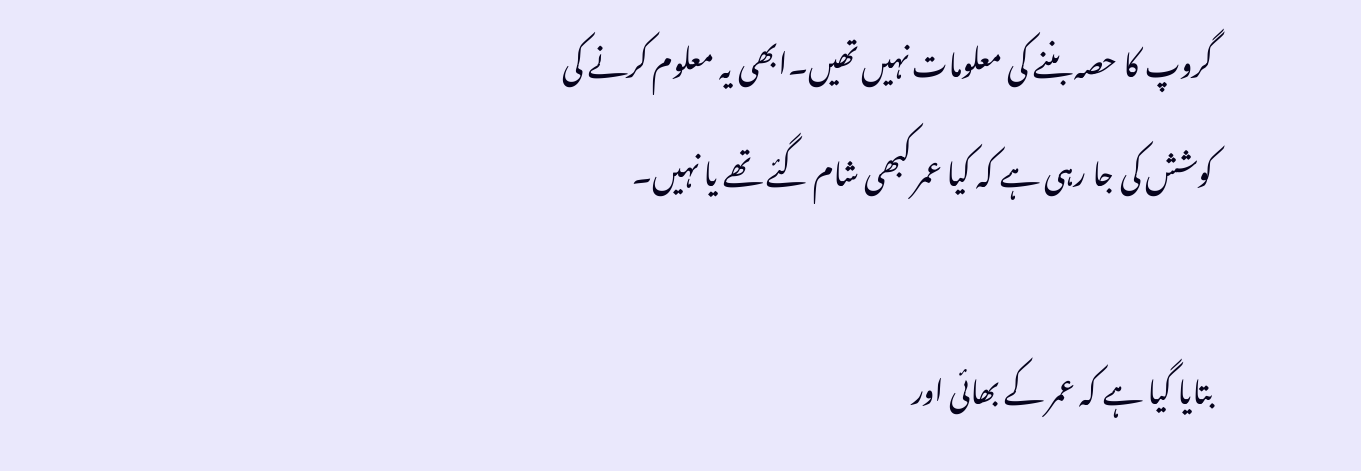گروپ کا حصہ بننے کی معلومات نہیں تھیں۔ابھی یہ معلوم کرنے کی کوشش کی جا رہی ہے کہ کیا عمر کبھی شام گئے تھے یا نہیں۔

بتایا گیا ہے کہ عمر کے بھائی اور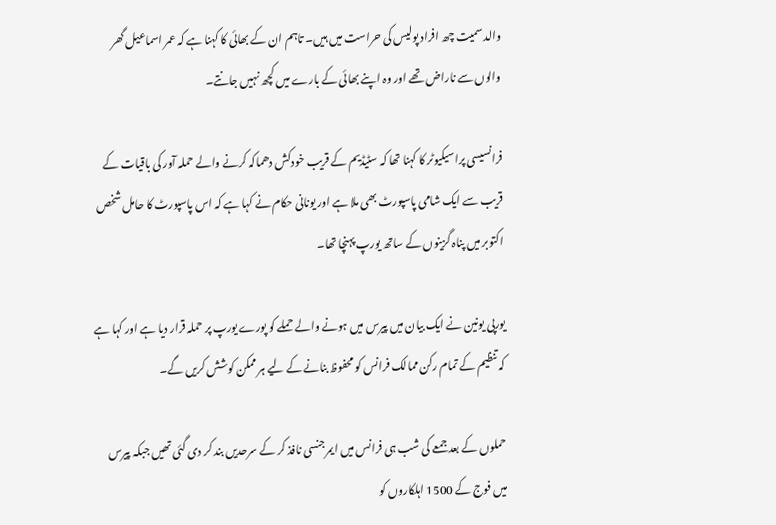والد سمیت چھ افراد پولیس کی حراست میں ہیں۔ تاہم ان کے بھائی کا کہنا ہے کہ عمر اسماعیل گھر والوں سے ناراض تھے اور وہ اپنے بھائی کے بارے میں کچھ نہیں جانتے۔

فرانسیسی پراسیکیوٹر کا کہنا تھا کہ سٹیڈیم کے قریب خودکش دھماکہ کرنے والے حملہ آور کی باقیات کے قریب سے ایک شامی پاسپورٹ بھی ملا ہے اور یونانی حکام نے کہا ہے کہ اس پاسپورٹ کا حامل شخص اکتوبر میں پناہ گزینوں کے ساتھ یورپ پہنچا تھا۔

یورپی یونین نے ایک بیان میں پیرس میں ہونے والے حملے کو پورے یورپ پر حملہ قرار دیا ہے اور کہا ہے کہ تنظیم کے تمام رکن ممالک فرانس کو محفوظ بنانے کے لیے ہر ممکن کوشش کریں گے۔

حملوں کے بعد جمعے کی شب ہی فرانس میں ایمرجنسی نافذ کر کے سرحدیں بند کر دی گئی تھیں جبکہ پیرس میں فوج کے 1500 اہلکاروں کو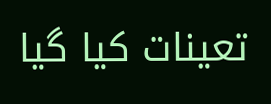تعینات کیا گیا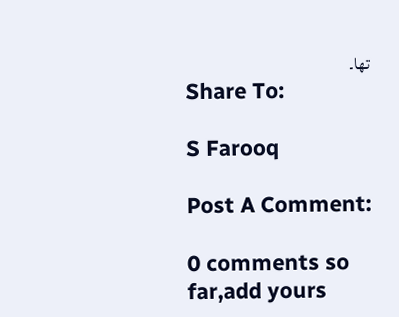تھا۔
Share To:

S Farooq

Post A Comment:

0 comments so far,add yours